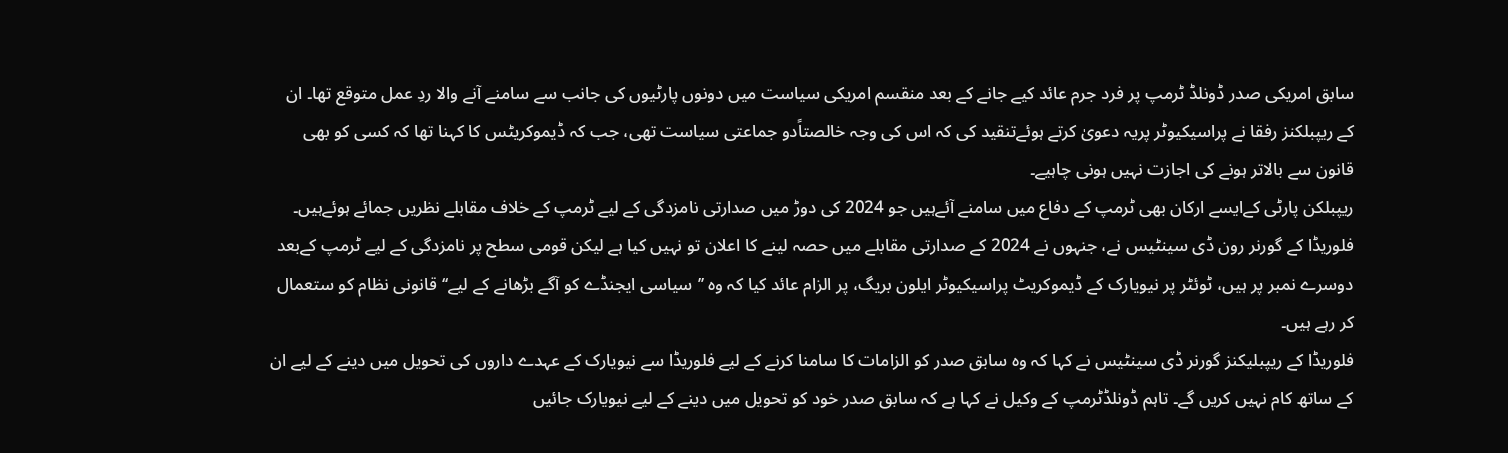سابق امریکی صدر ڈونلڈ ٹرمپ پر فرد جرم عائد کیے جانے کے بعد منقسم امریکی سیاست میں دونوں پارٹیوں کی جانب سے سامنے آنے والا ردِ عمل متوقع تھا۔ ان کے ریپبلکنز رفقا نے پراسیکیوٹر پریہ دعویٰ کرتے ہوئےتنقید کی کہ اس کی وجہ خالصتاًدو جماعتی سیاست تھی، جب کہ ڈیموکریٹس کا کہنا تھا کہ کسی کو بھی قانون سے بالاتر ہونے کی اجازت نہیں ہونی چاہیے۔
ریپبلکن پارٹی کےایسے ارکان بھی ٹرمپ کے دفاع میں سامنے آئےہیں جو 2024 کی دوڑ میں صدارتی نامزدگی کے لیے ٹرمپ کے خلاف مقابلے نظریں جمائے ہوئےہیں۔
فلوریڈا کے گورنر رون ڈی سینٹیس نے، جنہوں نے 2024 کے صدارتی مقابلے میں حصہ لینے کا اعلان تو نہیں کیا ہے لیکن قومی سطح پر نامزدگی کے لیے ٹرمپ کےبعد دوسرے نمبر پر ہیں، ٹوئٹر پر نیویارک کے ڈیموکریٹ پراسیکیوٹر ایلون بریگ، پر الزام عائد کیا کہ وہ ’’سیاسی ایجنڈے کو آگے بڑھانے کے لیے‘‘ قانونی نظام کو ستعمال کر رہے ہیں۔
فلوریڈا کے ریپبلیکنز گورنر ڈی سینٹیس نے کہا کہ وہ سابق صدر کو الزامات کا سامنا کرنے کے لیے فلوریڈا سے نیویارک کے عہدے داروں کی تحویل میں دینے کے لیے ان کے ساتھ کام نہیں کریں گے۔ تاہم ڈونلڈٹرمپ کے وکیل نے کہا ہے کہ سابق صدر خود کو تحویل میں دینے کے لیے نیویارک جائیں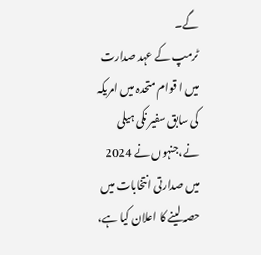گے۔
ٹرمپ کے عہد صدارت میں ا قوام متحدہ میں امریکہ کی سابق سفیر نکی ہیلی نے،جنہوں نے 2024 میں صدارتی انتخابات میں حصہ لینے کا اعلان کیا ہے،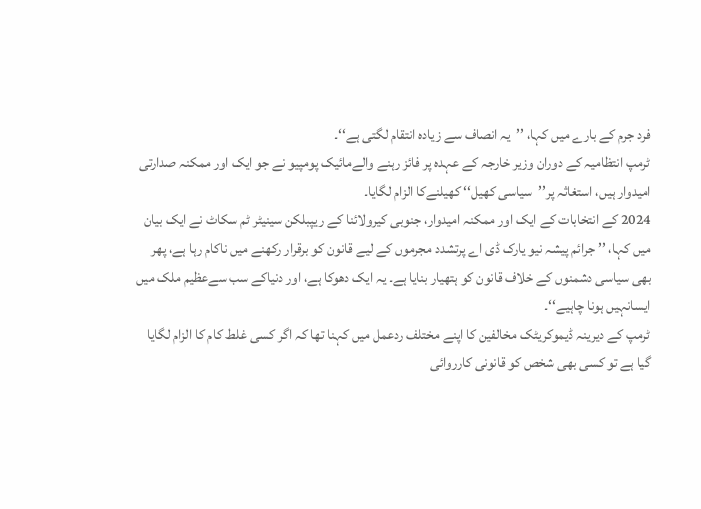فرد جرم کے بارے میں کہا، ’’یہ انصاف سے زیادہ انتقام لگتی ہے‘‘۔
ٹرمپ انتظامیہ کے دوران وزیر خارجہ کے عہدہ پر فائز رہنے والےمائیک پومپیو نے جو ایک اور ممکنہ صدارتی امیدوار ہیں، استغاثہ پر’’سیاسی کھیل‘‘ کھیلنےکا الزام لگایا۔
2024 کے انتخابات کے ایک اور ممکنہ امیدوار، جنوبی کیرولائنا کے ریپبلکن سینیٹر ٹم سکاٹ نے ایک بیان میں کہا، ’’ جرائم پیشہ نیو یارک ڈی اے پرتشدد مجرموں کے لیے قانون کو برقرار رکھنے میں ناکام رہا ہے، پھر بھی سیاسی دشمنوں کے خلاف قانون کو ہتھیار بنایا ہے۔ یہ ایک دھوکا ہے، اور دنیاکے سب سےعظیم ملک میں ایسانہیں ہونا چاہیے‘‘۔
ٹرمپ کے دیرینہ ڈیموکریٹک مخالفین کا اپنے مختلف ردعمل میں کہنا تھا کہ اگر کسی غلط کام کا الزام لگایا گیا ہے تو کسی بھی شخص کو قانونی کارروائی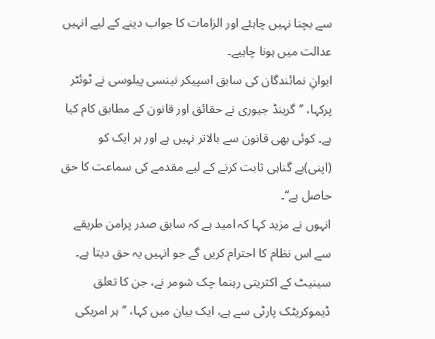سے بچنا نہیں چاہئے اور الزامات کا جواب دینے کے لیے انہیں عدالت میں ہونا چاہیے۔
ایوانِ نمائندگان کی سابق اسپیکر نینسی پیلوسی نے ٹوئٹر پرکہا، ’’گرینڈ جیوری نے حقائق اور قانون کے مطابق کام کیا ہے۔ کوئی بھی قانون سے بالاتر نہیں ہے اور ہر ایک کو (اپنی)بے گناہی ثابت کرنے کے لیے مقدمے کی سماعت کا حق حاصل ہے‘‘۔
انہوں نے مزید کہا کہ امید ہے کہ سابق صدر پرامن طریقے سے اس نظام کا احترام کریں گے جو انہیں یہ حق دیتا ہے۔
سینیٹ کے اکثریتی رہنما چک شومر نے، جن کا تعلق ڈیموکریٹک پارٹی سے ہے، ایک بیان میں کہا، ’’ہر امریکی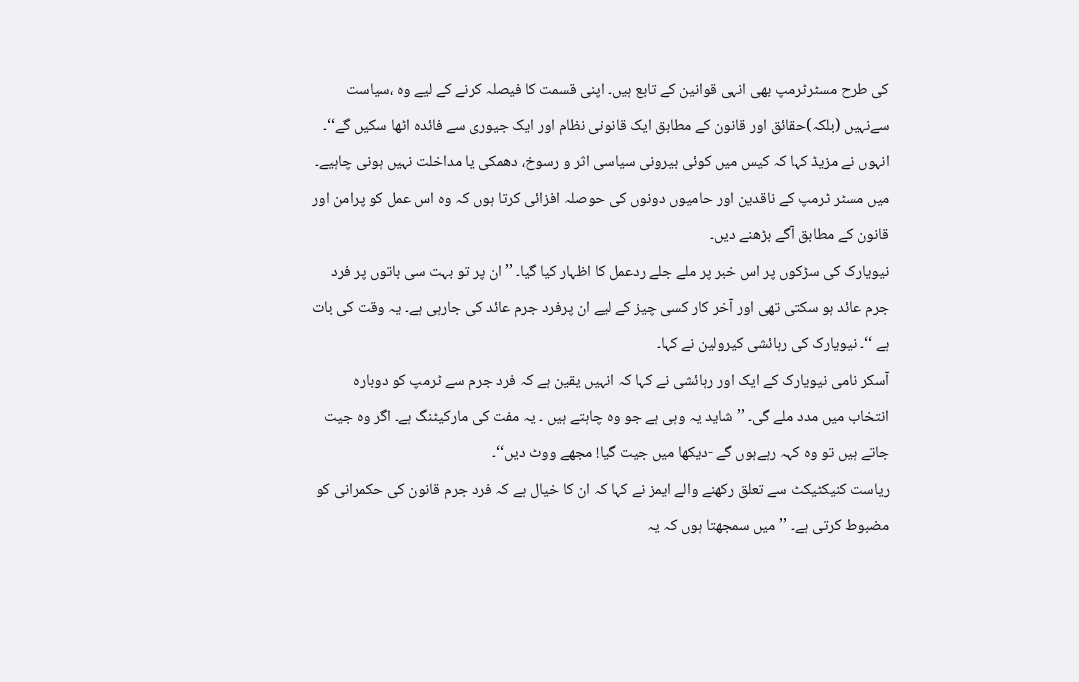کی طرح مسٹرٹرمپ بھی انہی قوانین کے تابع ہیں۔ اپنی قسمت کا فیصلہ کرنے کے لیے وہ ،سیاست سےنہیں (بلکہ)حقائق اور قانون کے مطابق ایک قانونی نظام اور ایک جیوری سے فائدہ اٹھا سکیں گے‘‘۔
انہوں نے مزیڈ کہا کہ کیس میں کوئی بیرونی سیاسی اثر و رسوخ، دھمکی یا مداخلت نہیں ہونی چاہیے۔ میں مسٹر ٹرمپ کے ناقدین اور حامیوں دونوں کی حوصلہ افزائی کرتا ہوں کہ وہ اس عمل کو پرامن اور قانون کے مطابق آگے بڑھنے دیں۔
نیویارک کی سڑکوں پر اس خبر پر ملے جلے ردعمل کا اظہار کیا گیا۔ ’’ان پر تو بہت سی باتوں پر فرد جرم عائد ہو سکتی تھی اور آخر کار کسی چیز کے لیے ان پرفرد جرم عائد کی جارہی ہے۔ یہ وقت کی بات ہے ‘‘۔ نیویارک کی رہائشی کیرولین نے کہا۔
آسکر نامی نیویارک کے ایک اور رہائشی نے کہا کہ انہیں یقین ہے کہ فرد جرم سے ٹرمپ کو دوبارہ انتخاب میں مدد ملے گی۔ ’’شاید یہ وہی ہے جو وہ چاہتے ہیں ۔ یہ مفت کی مارکیٹنگ ہے۔ اگر وہ جیت جاتے ہیں تو وہ کہہ رہےہوں گے -دیکھا میں جیت گیا! مجھے ووٹ دیں‘‘۔
ریاست کنیکٹیکٹ سے تعلق رکھنے والے ایمز نے کہا کہ ان کا خیال ہے کہ فرد جرم قانون کی حکمرانی کو مضبوط کرتی ہے۔ ’’میں سمجھتا ہوں کہ یہ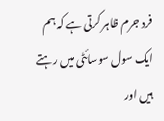فرد جرم ظاہر کرتی ہے کہ ہم ایک سول سوسائٹی میں رہتے ہیں اور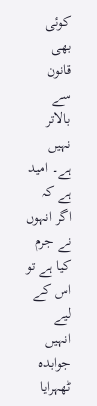کوئی بھی قانون سے بالاتر نہیں ہے۔ امید ہے کہ اگر انہوں نے جرم کیا ہے تو اس کے لیے انہیں جوابدہ ٹھہرایا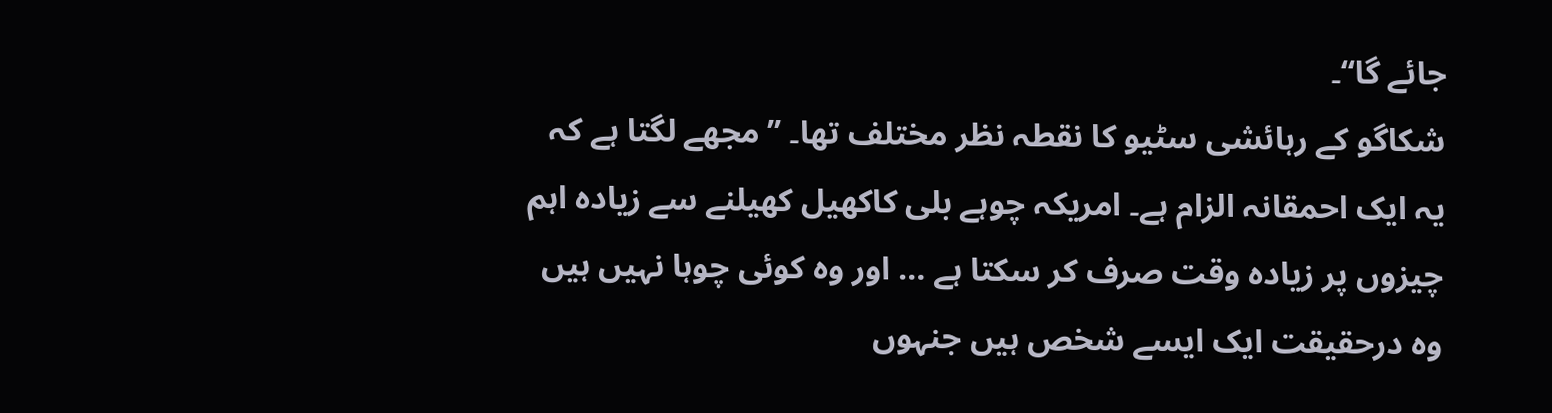جائے گا‘‘۔
شکاگو کے رہائشی سٹیو کا نقطہ نظر مختلف تھا۔ ’’مجھے لگتا ہے کہ یہ ایک احمقانہ الزام ہے۔ امریکہ چوہے بلی کاکھیل کھیلنے سے زیادہ اہم چیزوں پر زیادہ وقت صرف کر سکتا ہے … اور وہ کوئی چوہا نہیں ہیں وہ درحقیقت ایک ایسے شخص ہیں جنہوں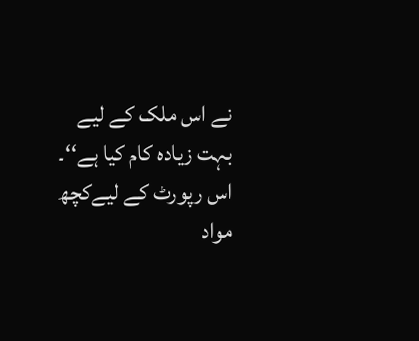نے اس ملک کے لیے بہت زیادہ کام کیا ہے‘‘۔
اس رپورٹ کے لیےکچھ مواد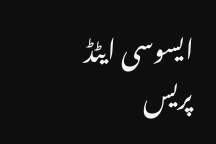ایسوسی ایٹڈ پریس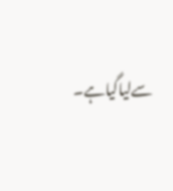سےلیاگیاہے۔